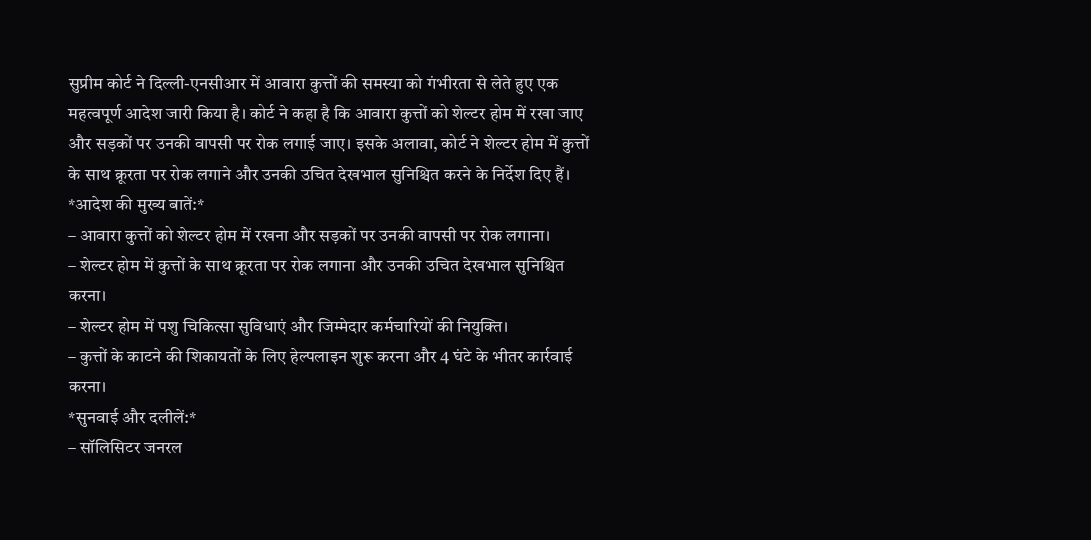सुप्रीम कोर्ट ने दिल्ली-एनसीआर में आवारा कुत्तों की समस्या को गंभीरता से लेते हुए एक महत्वपूर्ण आदेश जारी किया है। कोर्ट ने कहा है कि आवारा कुत्तों को शेल्टर होम में रखा जाए और सड़कों पर उनकी वापसी पर रोक लगाई जाए। इसके अलावा, कोर्ट ने शेल्टर होम में कुत्तों के साथ क्रूरता पर रोक लगाने और उनकी उचित देखभाल सुनिश्चित करने के निर्देश दिए हैं।
*आदेश की मुख्य बातें:*
– आवारा कुत्तों को शेल्टर होम में रखना और सड़कों पर उनकी वापसी पर रोक लगाना।
– शेल्टर होम में कुत्तों के साथ क्रूरता पर रोक लगाना और उनकी उचित देखभाल सुनिश्चित करना।
– शेल्टर होम में पशु चिकित्सा सुविधाएं और जिम्मेदार कर्मचारियों की नियुक्ति।
– कुत्तों के काटने की शिकायतों के लिए हेल्पलाइन शुरू करना और 4 घंटे के भीतर कार्रवाई करना।
*सुनवाई और दलीलें:*
– सॉलिसिटर जनरल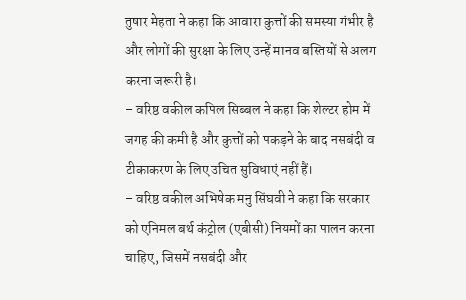तुषार मेहता ने कहा कि आवारा कुत्तों की समस्या गंभीर है और लोगों की सुरक्षा के लिए उन्हें मानव बस्तियों से अलग करना जरूरी है।
– वरिष्ठ वकील कपिल सिब्बल ने कहा कि शेल्टर होम में जगह की कमी है और कुत्तों को पकड़ने के बाद नसबंदी व टीकाकरण के लिए उचित सुविधाएं नहीं हैं।
– वरिष्ठ वकील अभिषेक मनु सिंघवी ने कहा कि सरकार को एनिमल बर्थ कंट्रोल (एबीसी) नियमों का पालन करना चाहिए, जिसमें नसबंदी और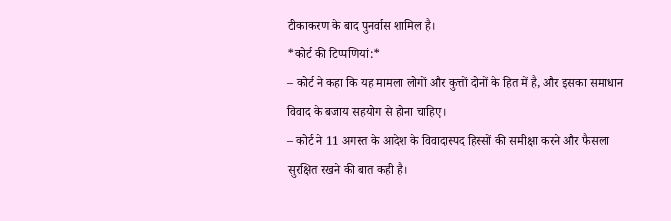टीकाकरण के बाद पुनर्वास शामिल है।
*कोर्ट की टिप्पणियां:*
– कोर्ट ने कहा कि यह मामला लोगों और कुत्तों दोनों के हित में है, और इसका समाधान विवाद के बजाय सहयोग से होना चाहिए।
– कोर्ट ने 11 अगस्त के आदेश के विवादास्पद हिस्सों की समीक्षा करने और फैसला सुरक्षित रखने की बात कही है।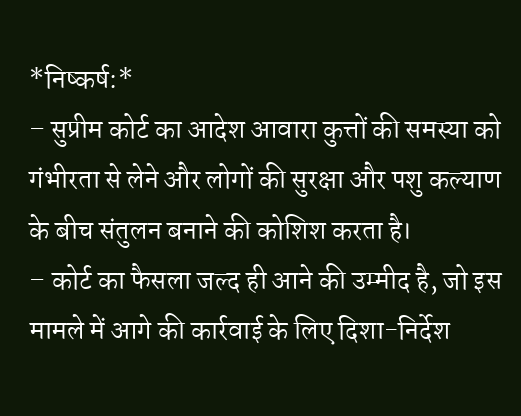*निष्कर्ष:*
– सुप्रीम कोर्ट का आदेश आवारा कुत्तों की समस्या को गंभीरता से लेने और लोगों की सुरक्षा और पशु कल्याण के बीच संतुलन बनाने की कोशिश करता है।
– कोर्ट का फैसला जल्द ही आने की उम्मीद है, जो इस मामले में आगे की कार्रवाई के लिए दिशा-निर्देश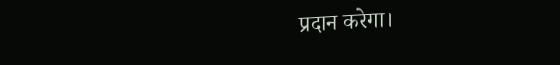प्रदान करेगा।